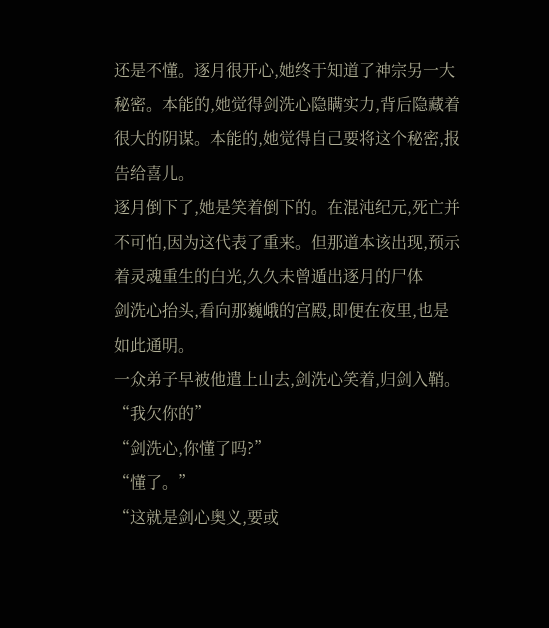还是不懂。逐月很开心,她终于知道了神宗另一大秘密。本能的,她觉得剑洗心隐瞒实力,背后隐藏着很大的阴谋。本能的,她觉得自己要将这个秘密,报告给喜儿。
逐月倒下了,她是笑着倒下的。在混沌纪元,死亡并不可怕,因为这代表了重来。但那道本该出现,预示着灵魂重生的白光,久久未曾遁出逐月的尸体
剑洗心抬头,看向那巍峨的宫殿,即便在夜里,也是如此通明。
一众弟子早被他遣上山去,剑洗心笑着,归剑入鞘。
“我欠你的”
“剑洗心,你懂了吗?”
“懂了。”
“这就是剑心奥义,要或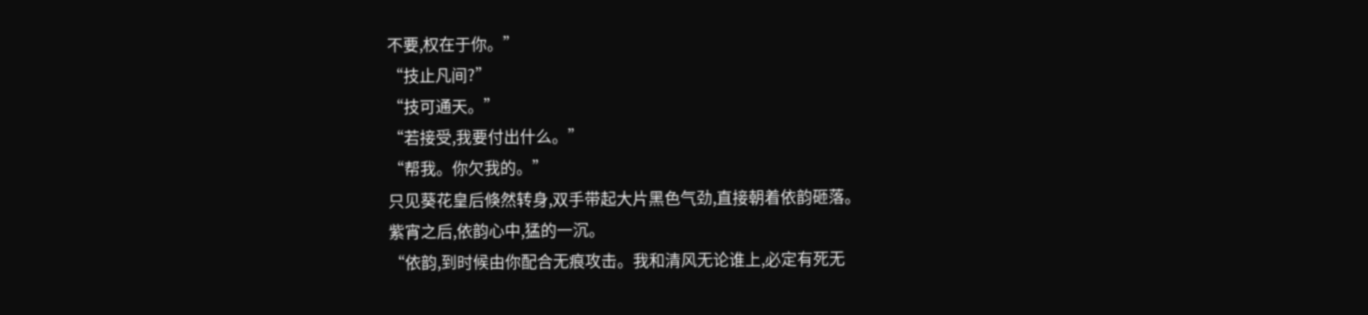不要,权在于你。”
“技止凡间?”
“技可通天。”
“若接受,我要付出什么。”
“帮我。你欠我的。”
只见葵花皇后倏然转身,双手带起大片黑色气劲,直接朝着依韵砸落。
紫宵之后,依韵心中,猛的一沉。
“依韵,到时候由你配合无痕攻击。我和清风无论谁上,必定有死无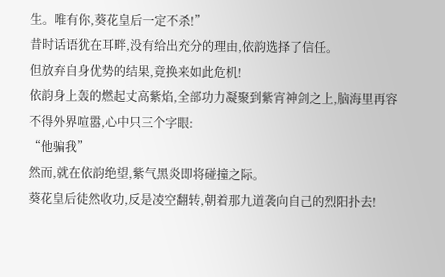生。唯有你,葵花皇后一定不杀!”
昔时话语犹在耳畔,没有给出充分的理由,依韵选择了信任。
但放弃自身优势的结果,竟换来如此危机!
依韵身上轰的燃起丈高紫焰,全部功力凝聚到紫宵神剑之上,脑海里再容不得外界喧嚣,心中只三个字眼:
“他骗我”
然而,就在依韵绝望,紫气黑炎即将碰撞之际。
葵花皇后徒然收功,反是凌空翻转,朝着那九道袭向自己的烈阳扑去!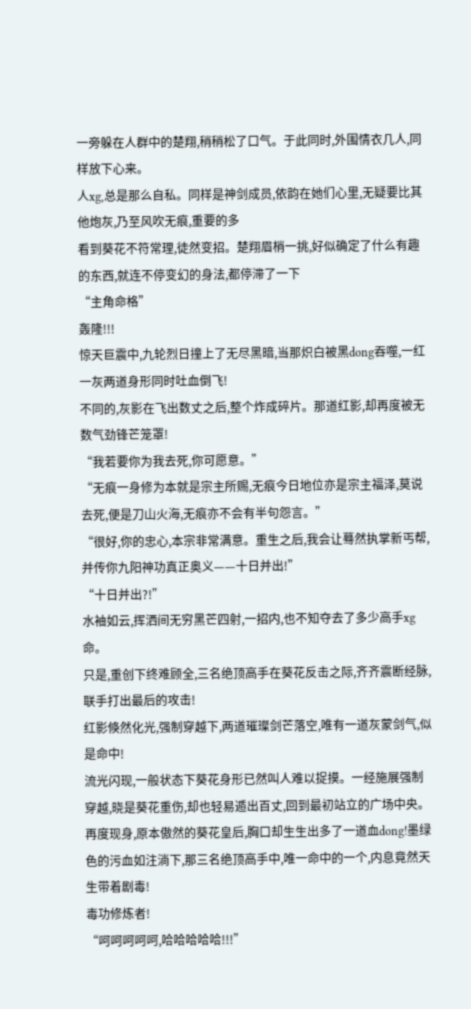一旁躲在人群中的楚翔,稍稍松了口气。于此同时,外围情衣几人,同样放下心来。
人xg,总是那么自私。同样是神剑成员,依韵在她们心里,无疑要比其他炮灰,乃至风吹无痕,重要的多
看到葵花不符常理,徒然变招。楚翔眉梢一挑,好似确定了什么有趣的东西,就连不停变幻的身法,都停滞了一下
“主角命格”
轰隆!!!
惊天巨震中,九轮烈日撞上了无尽黑暗,当那炽白被黑dong吞噬,一红一灰两道身形同时吐血倒飞!
不同的,灰影在飞出数丈之后,整个炸成碎片。那道红影,却再度被无数气劲锋芒笼罩!
“我若要你为我去死,你可愿意。”
“无痕一身修为本就是宗主所赐,无痕今日地位亦是宗主福泽,莫说去死,便是刀山火海,无痕亦不会有半句怨言。”
“很好,你的忠心,本宗非常满意。重生之后,我会让蓦然执掌新丐帮,并传你九阳神功真正奥义——十日并出!”
“十日并出?!”
水袖如云,挥洒间无穷黑芒四射,一招内,也不知夺去了多少高手xg命。
只是,重创下终难顾全,三名绝顶高手在葵花反击之际,齐齐震断经脉,联手打出最后的攻击!
红影倏然化光,强制穿越下,两道璀璨剑芒落空,唯有一道灰蒙剑气,似是命中!
流光闪现,一般状态下葵花身形已然叫人难以捉摸。一经施展强制穿越,晓是葵花重伤,却也轻易遁出百丈,回到最初站立的广场中央。
再度现身,原本傲然的葵花皇后,胸口却生生出多了一道血dong!墨绿色的污血如注淌下,那三名绝顶高手中,唯一命中的一个,内息竟然天生带着剧毒!
毒功修炼者!
“呵呵呵呵呵,哈哈哈哈哈!!!”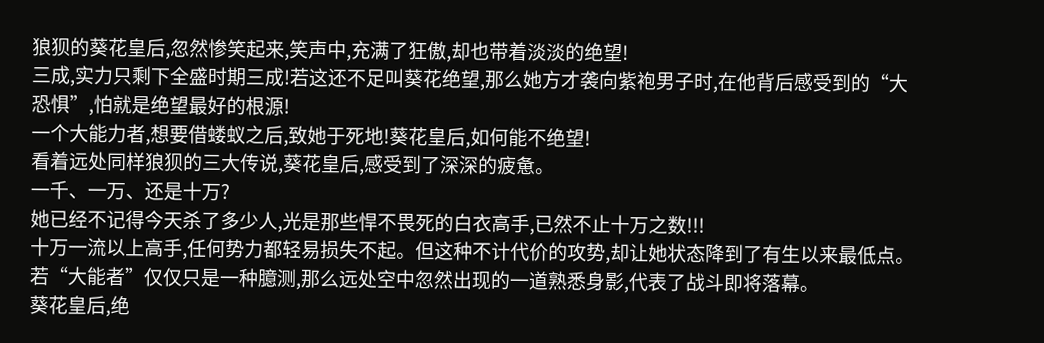狼狈的葵花皇后,忽然惨笑起来,笑声中,充满了狂傲,却也带着淡淡的绝望!
三成,实力只剩下全盛时期三成!若这还不足叫葵花绝望,那么她方才袭向紫袍男子时,在他背后感受到的“大恐惧”,怕就是绝望最好的根源!
一个大能力者,想要借蝼蚁之后,致她于死地!葵花皇后,如何能不绝望!
看着远处同样狼狈的三大传说,葵花皇后,感受到了深深的疲惫。
一千、一万、还是十万?
她已经不记得今天杀了多少人,光是那些悍不畏死的白衣高手,已然不止十万之数!!!
十万一流以上高手,任何势力都轻易损失不起。但这种不计代价的攻势,却让她状态降到了有生以来最低点。
若“大能者”仅仅只是一种臆测,那么远处空中忽然出现的一道熟悉身影,代表了战斗即将落幕。
葵花皇后,绝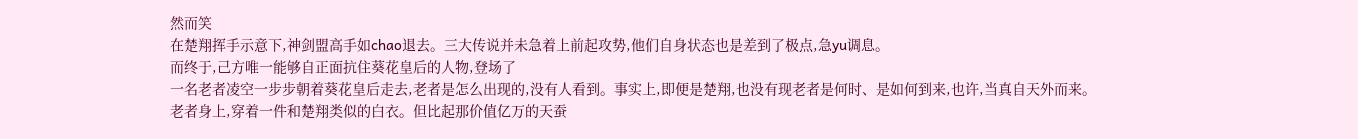然而笑
在楚翔挥手示意下,神剑盟高手如chao退去。三大传说并未急着上前起攻势,他们自身状态也是差到了极点,急yu调息。
而终于,己方唯一能够自正面抗住葵花皇后的人物,登场了
一名老者凌空一步步朝着葵花皇后走去,老者是怎么出现的,没有人看到。事实上,即便是楚翔,也没有现老者是何时、是如何到来,也许,当真自天外而来。
老者身上,穿着一件和楚翔类似的白衣。但比起那价值亿万的天蚕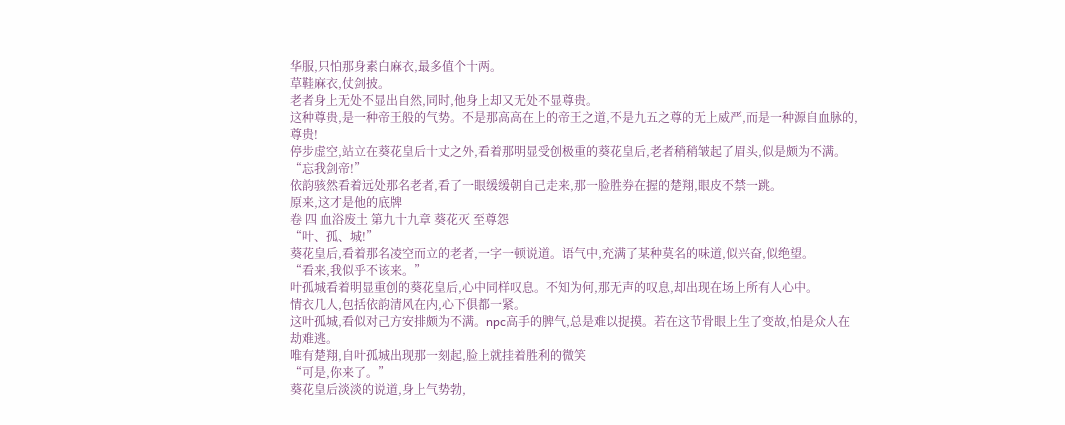华服,只怕那身素白麻衣,最多值个十两。
草鞋麻衣,仗剑披。
老者身上无处不显出自然,同时,他身上却又无处不显尊贵。
这种尊贵,是一种帝王般的气势。不是那高高在上的帝王之道,不是九五之尊的无上威严,而是一种源自血脉的,尊贵!
停步虚空,站立在葵花皇后十丈之外,看着那明显受创极重的葵花皇后,老者稍稍皱起了眉头,似是颇为不满。
“忘我剑帝!”
依韵骇然看着远处那名老者,看了一眼缓缓朝自己走来,那一脸胜券在握的楚翔,眼皮不禁一跳。
原来,这才是他的底牌
卷 四 血浴废土 第九十九章 葵花灭 至尊怨
“叶、孤、城!”
葵花皇后,看着那名凌空而立的老者,一字一顿说道。语气中,充满了某种莫名的味道,似兴奋,似绝望。
“看来,我似乎不该来。”
叶孤城看着明显重创的葵花皇后,心中同样叹息。不知为何,那无声的叹息,却出现在场上所有人心中。
情衣几人,包括依韵清风在内,心下俱都一紧。
这叶孤城,看似对己方安排颇为不满。npc高手的脾气,总是难以捉摸。若在这节骨眼上生了变故,怕是众人在劫难逃。
唯有楚翔,自叶孤城出现那一刻起,脸上就挂着胜利的微笑
“可是,你来了。”
葵花皇后淡淡的说道,身上气势勃,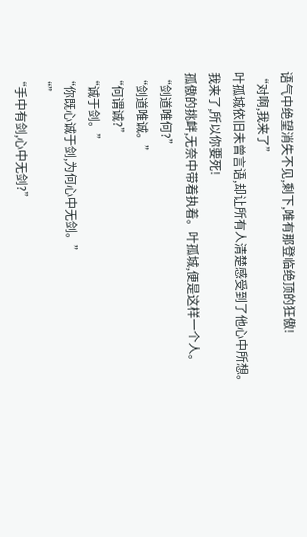语气中绝望消失不见,剩下,唯有那登临绝顶的狂傲!
“对啊,我来了”
叶孤城依旧未曾言语,却让所有人清楚感受到了他心中所想。
我来了,所以你要死!
孤傲的挑衅,无奈中带着执着。叶孤城,便是这样一个人。
“剑道唯何?”
“剑道唯诚。”
“何谓诚?”
“诚于剑。”
“你既心诚于剑,为何心中无剑。”
“”
“手中有剑,心中无剑?”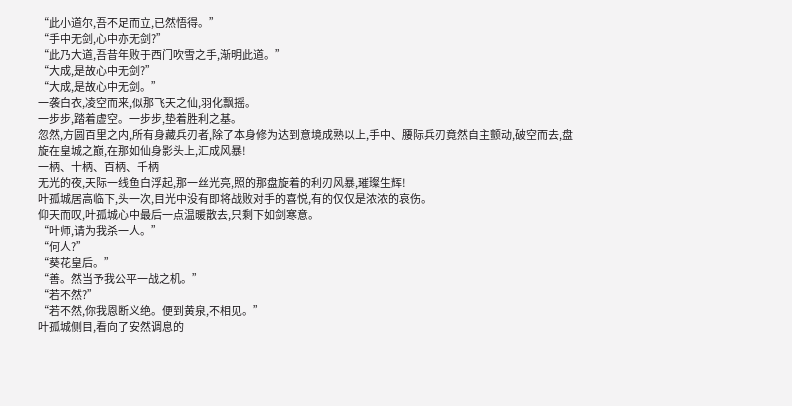“此小道尔,吾不足而立,已然悟得。”
“手中无剑,心中亦无剑?”
“此乃大道,吾昔年败于西门吹雪之手,渐明此道。”
“大成,是故心中无剑?”
“大成,是故心中无剑。”
一袭白衣,凌空而来,似那飞天之仙,羽化飘摇。
一步步,踏着虚空。一步步,垫着胜利之基。
忽然,方圆百里之内,所有身藏兵刃者,除了本身修为达到意境成熟以上,手中、腰际兵刃竟然自主颤动,破空而去,盘旋在皇城之巅,在那如仙身影头上,汇成风暴!
一柄、十柄、百柄、千柄
无光的夜,天际一线鱼白浮起,那一丝光亮,照的那盘旋着的利刃风暴,璀璨生辉!
叶孤城居高临下,头一次,目光中没有即将战败对手的喜悦,有的仅仅是浓浓的哀伤。
仰天而叹,叶孤城心中最后一点温暖散去,只剩下如剑寒意。
“叶师,请为我杀一人。”
“何人?”
“葵花皇后。”
“善。然当予我公平一战之机。”
“若不然?”
“若不然,你我恩断义绝。便到黄泉,不相见。”
叶孤城侧目,看向了安然调息的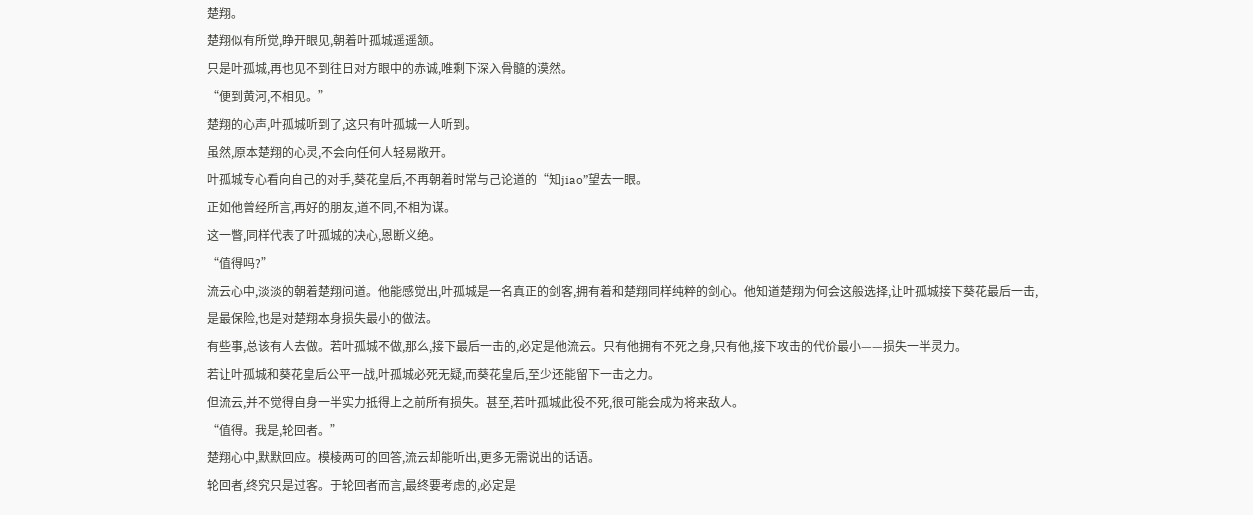楚翔。
楚翔似有所觉,睁开眼见,朝着叶孤城遥遥颔。
只是叶孤城,再也见不到往日对方眼中的赤诚,唯剩下深入骨髓的漠然。
“便到黄河,不相见。”
楚翔的心声,叶孤城听到了,这只有叶孤城一人听到。
虽然,原本楚翔的心灵,不会向任何人轻易敞开。
叶孤城专心看向自己的对手,葵花皇后,不再朝着时常与己论道的“知jiao”望去一眼。
正如他曾经所言,再好的朋友,道不同,不相为谋。
这一瞥,同样代表了叶孤城的决心,恩断义绝。
“值得吗?”
流云心中,淡淡的朝着楚翔问道。他能感觉出,叶孤城是一名真正的剑客,拥有着和楚翔同样纯粹的剑心。他知道楚翔为何会这般选择,让叶孤城接下葵花最后一击,是最保险,也是对楚翔本身损失最小的做法。
有些事,总该有人去做。若叶孤城不做,那么,接下最后一击的,必定是他流云。只有他拥有不死之身,只有他,接下攻击的代价最小——损失一半灵力。
若让叶孤城和葵花皇后公平一战,叶孤城必死无疑,而葵花皇后,至少还能留下一击之力。
但流云,并不觉得自身一半实力抵得上之前所有损失。甚至,若叶孤城此役不死,很可能会成为将来敌人。
“值得。我是,轮回者。”
楚翔心中,默默回应。模棱两可的回答,流云却能听出,更多无需说出的话语。
轮回者,终究只是过客。于轮回者而言,最终要考虑的,必定是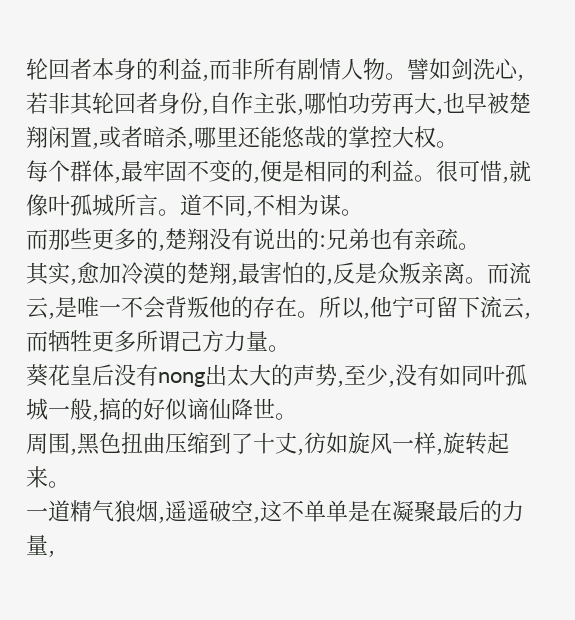轮回者本身的利益,而非所有剧情人物。譬如剑洗心,若非其轮回者身份,自作主张,哪怕功劳再大,也早被楚翔闲置,或者暗杀,哪里还能悠哉的掌控大权。
每个群体,最牢固不变的,便是相同的利益。很可惜,就像叶孤城所言。道不同,不相为谋。
而那些更多的,楚翔没有说出的:兄弟也有亲疏。
其实,愈加冷漠的楚翔,最害怕的,反是众叛亲离。而流云,是唯一不会背叛他的存在。所以,他宁可留下流云,而牺牲更多所谓己方力量。
葵花皇后没有nong出太大的声势,至少,没有如同叶孤城一般,搞的好似谪仙降世。
周围,黑色扭曲压缩到了十丈,彷如旋风一样,旋转起来。
一道精气狼烟,遥遥破空,这不单单是在凝聚最后的力量,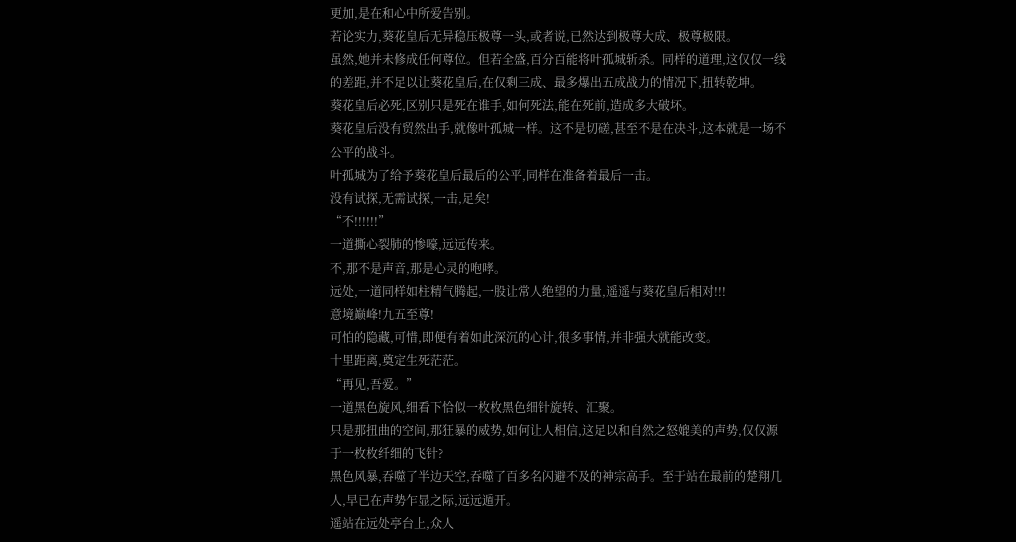更加,是在和心中所爱告别。
若论实力,葵花皇后无异稳压极尊一头,或者说,已然达到极尊大成、极尊极限。
虽然,她并未修成任何尊位。但若全盛,百分百能将叶孤城斩杀。同样的道理,这仅仅一线的差距,并不足以让葵花皇后,在仅剩三成、最多爆出五成战力的情况下,扭转乾坤。
葵花皇后必死,区别只是死在谁手,如何死法,能在死前,造成多大破坏。
葵花皇后没有贸然出手,就像叶孤城一样。这不是切磋,甚至不是在决斗,这本就是一场不公平的战斗。
叶孤城为了给予葵花皇后最后的公平,同样在准备着最后一击。
没有试探,无需试探,一击,足矣!
“不!!!!!!”
一道撕心裂肺的惨嚎,远远传来。
不,那不是声音,那是心灵的咆哮。
远处,一道同样如柱精气腾起,一股让常人绝望的力量,遥遥与葵花皇后相对!!!
意境巅峰!九五至尊!
可怕的隐藏,可惜,即便有着如此深沉的心计,很多事情,并非强大就能改变。
十里距离,奠定生死茫茫。
“再见,吾爱。”
一道黑色旋风,细看下恰似一枚枚黑色细针旋转、汇聚。
只是那扭曲的空间,那狂暴的威势,如何让人相信,这足以和自然之怒媲美的声势,仅仅源于一枚枚纤细的飞针?
黑色风暴,吞噬了半边天空,吞噬了百多名闪避不及的神宗高手。至于站在最前的楚翔几人,早已在声势乍显之际,远远遁开。
遥站在远处亭台上,众人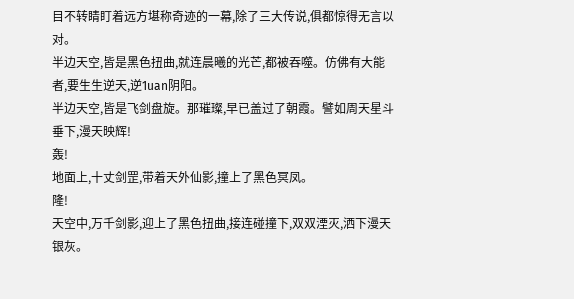目不转睛盯着远方堪称奇迹的一幕,除了三大传说,俱都惊得无言以对。
半边天空,皆是黑色扭曲,就连晨曦的光芒,都被吞噬。仿佛有大能者,要生生逆天,逆1uan阴阳。
半边天空,皆是飞剑盘旋。那璀璨,早已盖过了朝霞。譬如周天星斗垂下,漫天映辉!
轰!
地面上,十丈剑罡,带着天外仙影,撞上了黑色冥凤。
隆!
天空中,万千剑影,迎上了黑色扭曲,接连碰撞下,双双湮灭,洒下漫天银灰。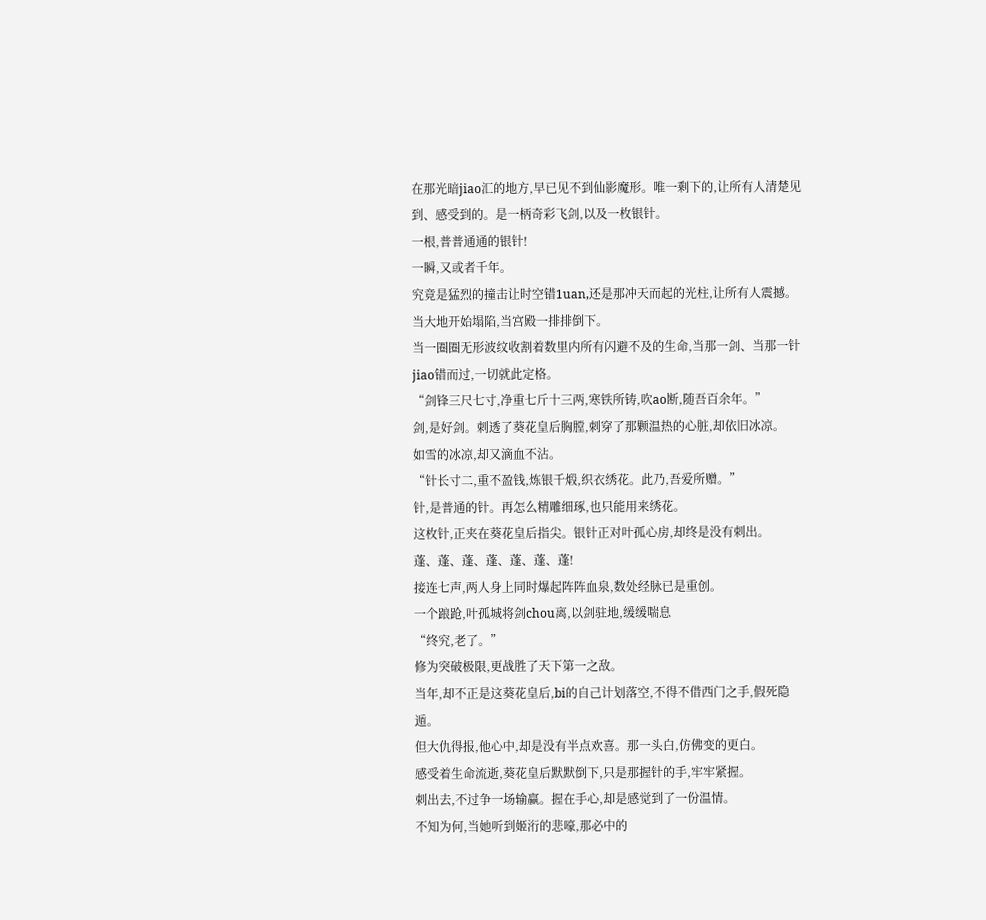在那光暗jiao汇的地方,早已见不到仙影魔形。唯一剩下的,让所有人清楚见到、感受到的。是一柄奇彩飞剑,以及一枚银针。
一根,普普通通的银针!
一瞬,又或者千年。
究竟是猛烈的撞击让时空错1uan,还是那冲天而起的光柱,让所有人震撼。
当大地开始塌陷,当宫殿一排排倒下。
当一圈圈无形波纹收割着数里内所有闪避不及的生命,当那一剑、当那一针jiao错而过,一切就此定格。
“剑锋三尺七寸,净重七斤十三两,寒铁所铸,吹ao断,随吾百余年。”
剑,是好剑。刺透了葵花皇后胸膛,刺穿了那颗温热的心脏,却依旧冰凉。
如雪的冰凉,却又滴血不沾。
“针长寸二,重不盈钱,炼银千煅,织衣绣花。此乃,吾爱所赠。”
针,是普通的针。再怎么精雕细琢,也只能用来绣花。
这枚针,正夹在葵花皇后指尖。银针正对叶孤心房,却终是没有刺出。
蓬、蓬、蓬、蓬、蓬、蓬、蓬!
接连七声,两人身上同时爆起阵阵血泉,数处经脉已是重创。
一个踉跄,叶孤城将剑chou离,以剑驻地,缓缓喘息
“终究,老了。”
修为突破极限,更战胜了天下第一之敌。
当年,却不正是这葵花皇后,bi的自己计划落空,不得不借西门之手,假死隐遁。
但大仇得报,他心中,却是没有半点欢喜。那一头白,仿佛变的更白。
感受着生命流逝,葵花皇后默默倒下,只是那握针的手,牢牢紧握。
刺出去,不过争一场输赢。握在手心,却是感觉到了一份温情。
不知为何,当她听到姬洐的悲嚎,那必中的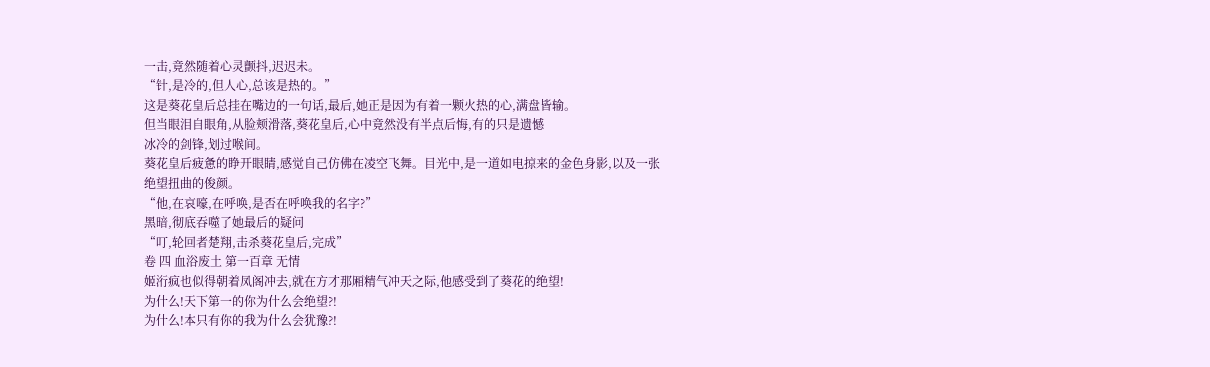一击,竟然随着心灵颤抖,迟迟未。
“针,是冷的,但人心,总该是热的。”
这是葵花皇后总挂在嘴边的一句话,最后,她正是因为有着一颗火热的心,满盘皆输。
但当眼泪自眼角,从脸颊滑落,葵花皇后,心中竟然没有半点后悔,有的只是遗憾
冰冷的剑锋,划过喉间。
葵花皇后疲惫的睁开眼睛,感觉自己仿佛在凌空飞舞。目光中,是一道如电掠来的金色身影,以及一张绝望扭曲的俊颜。
“他,在哀嚎,在呼唤,是否在呼唤我的名字?”
黑暗,彻底吞噬了她最后的疑问
“叮,轮回者楚翔,击杀葵花皇后,完成”
卷 四 血浴废土 第一百章 无情
姬洐疯也似得朝着凤阁冲去,就在方才那厢精气冲天之际,他感受到了葵花的绝望!
为什么!天下第一的你为什么会绝望?!
为什么!本只有你的我为什么会犹豫?!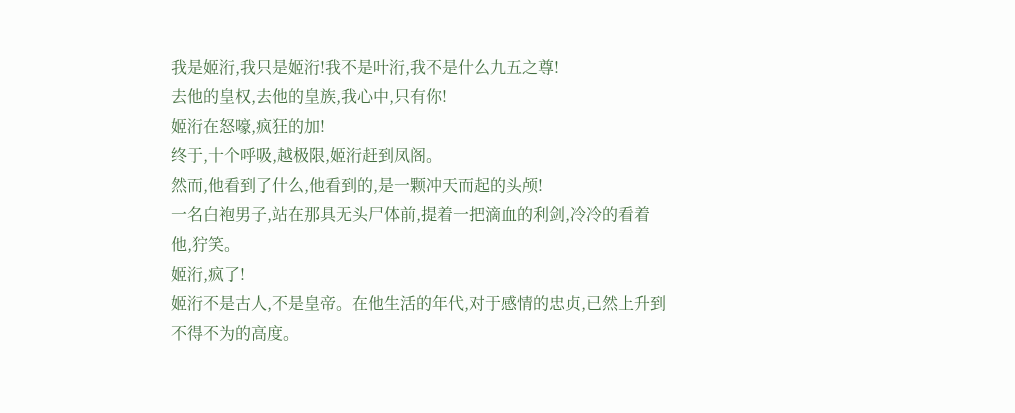我是姬洐,我只是姬洐!我不是叶洐,我不是什么九五之尊!
去他的皇权,去他的皇族,我心中,只有你!
姬洐在怒嚎,疯狂的加!
终于,十个呼吸,越极限,姬洐赶到凤阁。
然而,他看到了什么,他看到的,是一颗冲天而起的头颅!
一名白袍男子,站在那具无头尸体前,提着一把滴血的利剑,冷冷的看着他,狞笑。
姬洐,疯了!
姬洐不是古人,不是皇帝。在他生活的年代,对于感情的忠贞,已然上升到不得不为的高度。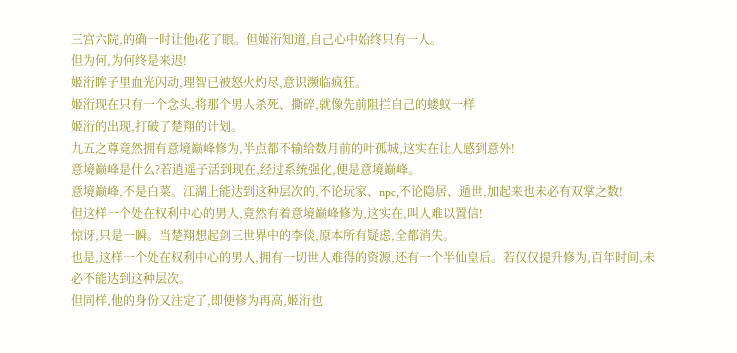三宫六院,的确一时让他i花了眼。但姬洐知道,自己心中始终只有一人。
但为何,为何终是来迟!
姬洐眸子里血光闪动,理智已被怒火灼尽,意识濒临疯狂。
姬洐现在只有一个念头,将那个男人杀死、撕碎,就像先前阻拦自己的蝼蚁一样
姬洐的出现,打破了楚翔的计划。
九五之尊竟然拥有意境巅峰修为,半点都不输给数月前的叶孤城,这实在让人感到意外!
意境巅峰是什么?若逍遥子活到现在,经过系统强化,便是意境巅峰。
意境巅峰,不是白菜。江湖上能达到这种层次的,不论玩家、npc,不论隐居、遁世,加起来也未必有双掌之数!
但这样一个处在权利中心的男人,竟然有着意境巅峰修为,这实在,叫人难以置信!
惊讶,只是一瞬。当楚翔想起剑三世界中的李倓,原本所有疑虑,全都消失。
也是,这样一个处在权利中心的男人,拥有一切世人难得的资源,还有一个半仙皇后。若仅仅提升修为,百年时间,未必不能达到这种层次。
但同样,他的身份又注定了,即便修为再高,姬洐也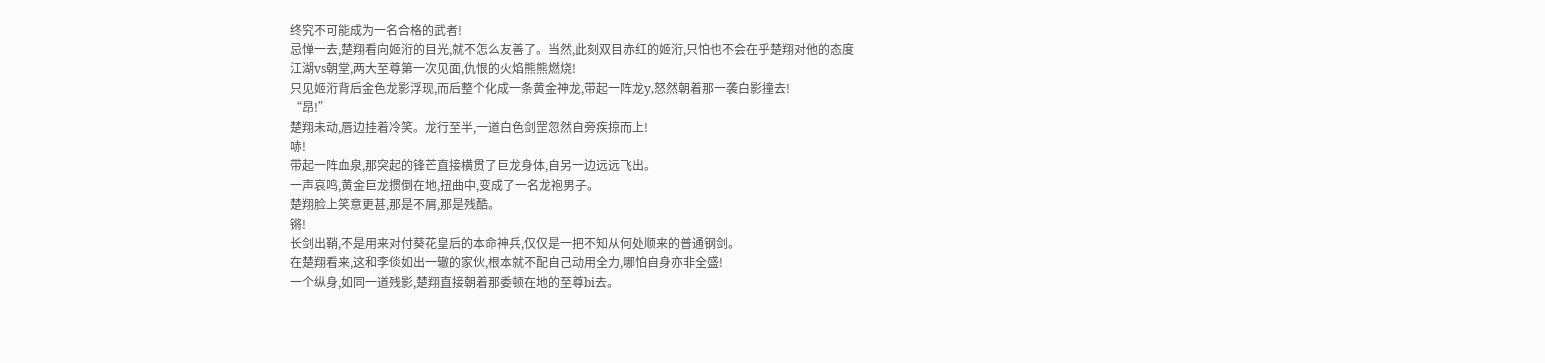终究不可能成为一名合格的武者!
忌惮一去,楚翔看向姬洐的目光,就不怎么友善了。当然,此刻双目赤红的姬洐,只怕也不会在乎楚翔对他的态度
江湖vs朝堂,两大至尊第一次见面,仇恨的火焰熊熊燃烧!
只见姬洐背后金色龙影浮现,而后整个化成一条黄金神龙,带起一阵龙y,怒然朝着那一袭白影撞去!
“昂!”
楚翔未动,唇边挂着冷笑。龙行至半,一道白色剑罡忽然自旁疾掠而上!
哧!
带起一阵血泉,那突起的锋芒直接横贯了巨龙身体,自另一边远远飞出。
一声哀鸣,黄金巨龙掼倒在地,扭曲中,变成了一名龙袍男子。
楚翔脸上笑意更甚,那是不屑,那是残酷。
锵!
长剑出鞘,不是用来对付葵花皇后的本命神兵,仅仅是一把不知从何处顺来的普通钢剑。
在楚翔看来,这和李倓如出一辙的家伙,根本就不配自己动用全力,哪怕自身亦非全盛!
一个纵身,如同一道残影,楚翔直接朝着那委顿在地的至尊bi去。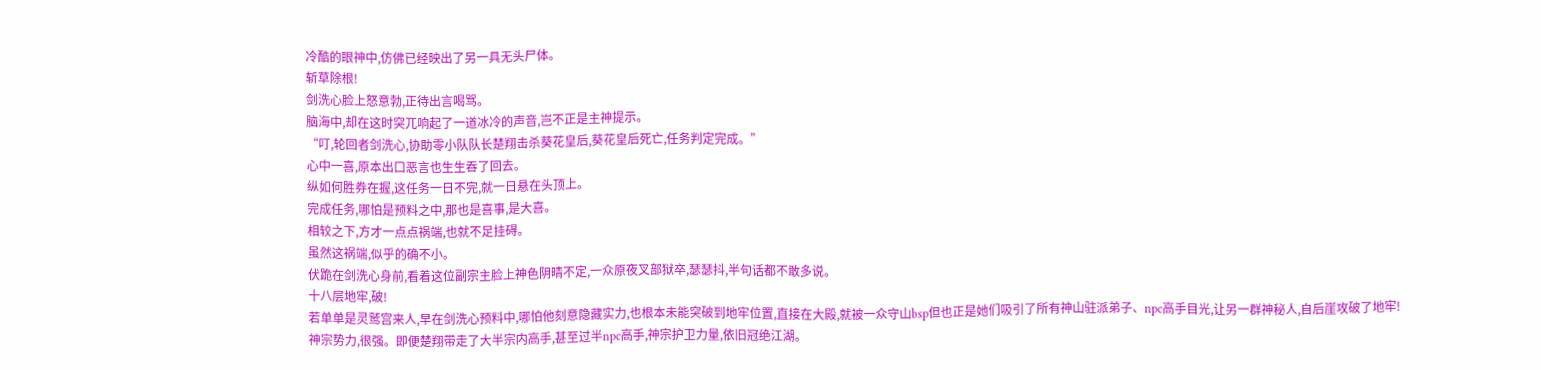冷酷的眼神中,仿佛已经映出了另一具无头尸体。
斩草除根!
剑洗心脸上怒意勃,正待出言喝骂。
脑海中,却在这时突兀响起了一道冰冷的声音,岂不正是主神提示。
“叮,轮回者剑洗心,协助零小队队长楚翔击杀葵花皇后,葵花皇后死亡,任务判定完成。”
心中一喜,原本出口恶言也生生吞了回去。
纵如何胜券在握,这任务一日不完,就一日悬在头顶上。
完成任务,哪怕是预料之中,那也是喜事,是大喜。
相较之下,方才一点点祸端,也就不足挂碍。
虽然这祸端,似乎的确不小。
伏跪在剑洗心身前,看着这位副宗主脸上神色阴晴不定,一众原夜叉部狱卒,瑟瑟抖,半句话都不敢多说。
十八层地牢,破!
若单单是灵鹫宫来人,早在剑洗心预料中,哪怕他刻意隐藏实力,也根本未能突破到地牢位置,直接在大殿,就被一众守山bsp但也正是她们吸引了所有神山驻派弟子、npc高手目光,让另一群神秘人,自后崖攻破了地牢!
神宗势力,很强。即便楚翔带走了大半宗内高手,甚至过半npc高手,神宗护卫力量,依旧冠绝江湖。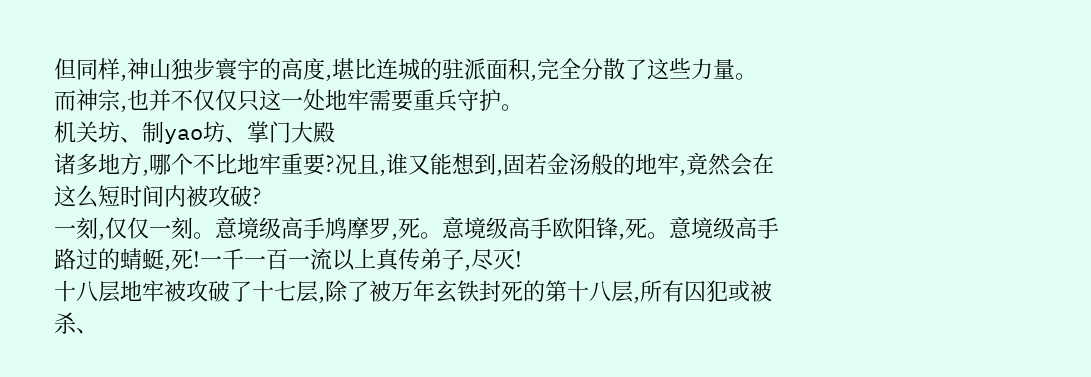但同样,神山独步寰宇的高度,堪比连城的驻派面积,完全分散了这些力量。
而神宗,也并不仅仅只这一处地牢需要重兵守护。
机关坊、制yao坊、掌门大殿
诸多地方,哪个不比地牢重要?况且,谁又能想到,固若金汤般的地牢,竟然会在这么短时间内被攻破?
一刻,仅仅一刻。意境级高手鸠摩罗,死。意境级高手欧阳锋,死。意境级高手路过的蜻蜓,死!一千一百一流以上真传弟子,尽灭!
十八层地牢被攻破了十七层,除了被万年玄铁封死的第十八层,所有囚犯或被杀、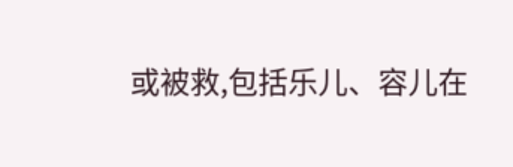或被救,包括乐儿、容儿在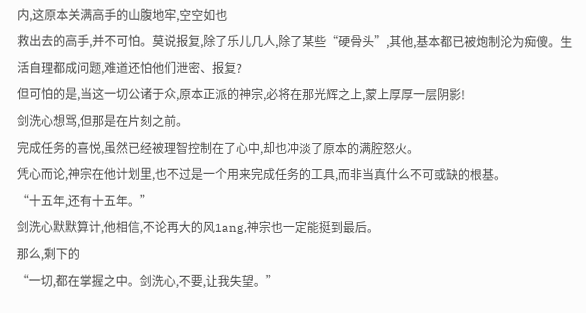内,这原本关满高手的山腹地牢,空空如也
救出去的高手,并不可怕。莫说报复,除了乐儿几人,除了某些“硬骨头”,其他,基本都已被炮制沦为痴傻。生活自理都成问题,难道还怕他们泄密、报复?
但可怕的是,当这一切公诸于众,原本正派的神宗,必将在那光辉之上,蒙上厚厚一层阴影!
剑洗心想骂,但那是在片刻之前。
完成任务的喜悦,虽然已经被理智控制在了心中,却也冲淡了原本的满腔怒火。
凭心而论,神宗在他计划里,也不过是一个用来完成任务的工具,而非当真什么不可或缺的根基。
“十五年,还有十五年。”
剑洗心默默算计,他相信,不论再大的风1ang,神宗也一定能挺到最后。
那么,剩下的
“一切,都在掌握之中。剑洗心,不要,让我失望。”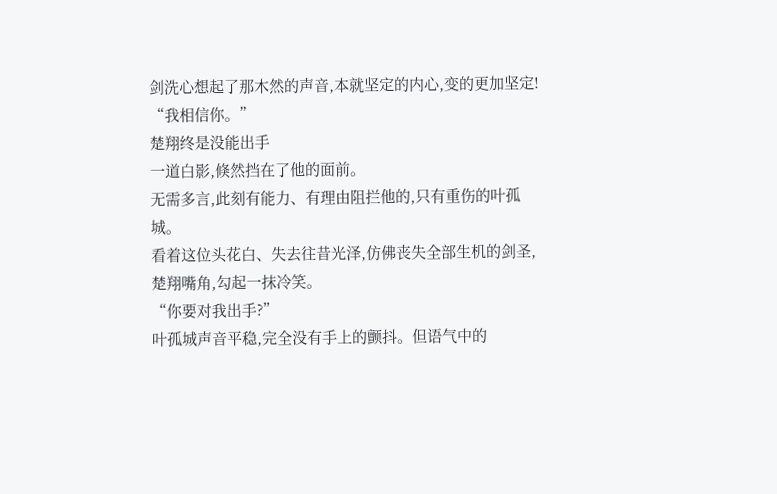剑洗心想起了那木然的声音,本就坚定的内心,变的更加坚定!
“我相信你。”
楚翔终是没能出手
一道白影,倏然挡在了他的面前。
无需多言,此刻有能力、有理由阻拦他的,只有重伤的叶孤城。
看着这位头花白、失去往昔光泽,仿佛丧失全部生机的剑圣,楚翔嘴角,勾起一抹冷笑。
“你要对我出手?”
叶孤城声音平稳,完全没有手上的颤抖。但语气中的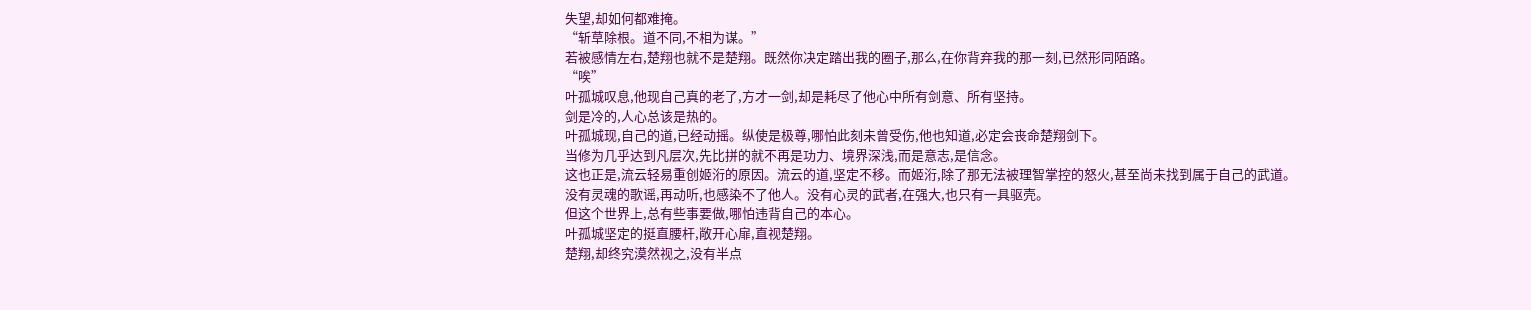失望,却如何都难掩。
“斩草除根。道不同,不相为谋。”
若被感情左右,楚翔也就不是楚翔。既然你决定踏出我的圈子,那么,在你背弃我的那一刻,已然形同陌路。
“唉”
叶孤城叹息,他现自己真的老了,方才一剑,却是耗尽了他心中所有剑意、所有坚持。
剑是冷的,人心总该是热的。
叶孤城现,自己的道,已经动摇。纵使是极尊,哪怕此刻未曾受伤,他也知道,必定会丧命楚翔剑下。
当修为几乎达到凡层次,先比拼的就不再是功力、境界深浅,而是意志,是信念。
这也正是,流云轻易重创姬洐的原因。流云的道,坚定不移。而姬洐,除了那无法被理智掌控的怒火,甚至尚未找到属于自己的武道。
没有灵魂的歌谣,再动听,也感染不了他人。没有心灵的武者,在强大,也只有一具驱壳。
但这个世界上,总有些事要做,哪怕违背自己的本心。
叶孤城坚定的挺直腰杆,敞开心扉,直视楚翔。
楚翔,却终究漠然视之,没有半点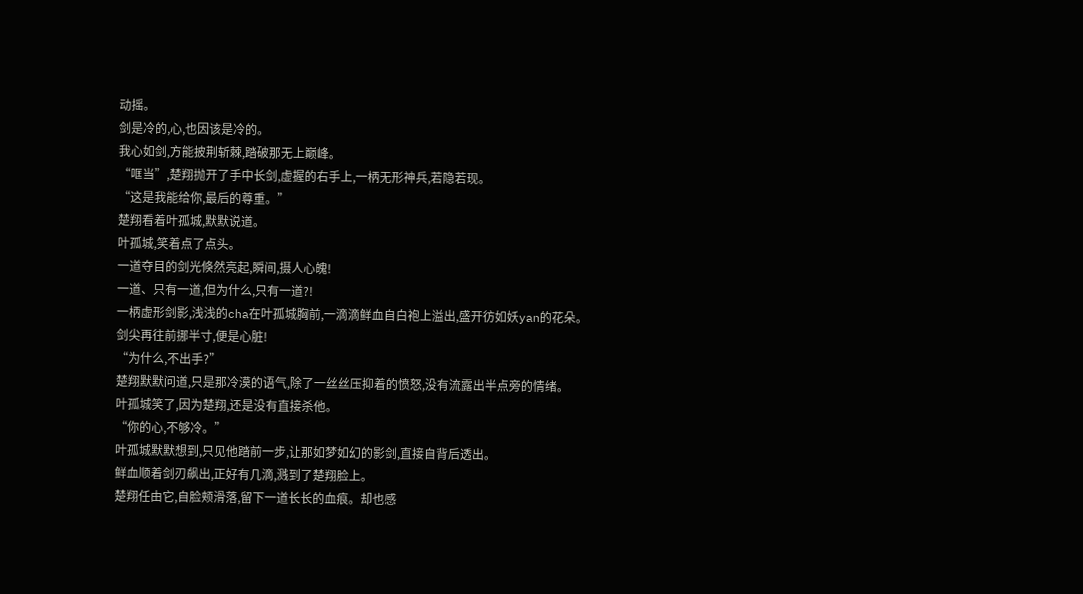动摇。
剑是冷的,心,也因该是冷的。
我心如剑,方能披荆斩棘,踏破那无上巅峰。
“哐当”,楚翔抛开了手中长剑,虚握的右手上,一柄无形神兵,若隐若现。
“这是我能给你,最后的尊重。”
楚翔看着叶孤城,默默说道。
叶孤城,笑着点了点头。
一道夺目的剑光倏然亮起,瞬间,摄人心魄!
一道、只有一道,但为什么,只有一道?!
一柄虚形剑影,浅浅的cha在叶孤城胸前,一滴滴鲜血自白袍上溢出,盛开彷如妖yan的花朵。
剑尖再往前挪半寸,便是心脏!
“为什么,不出手?”
楚翔默默问道,只是那冷漠的语气,除了一丝丝压抑着的愤怒,没有流露出半点旁的情绪。
叶孤城笑了,因为楚翔,还是没有直接杀他。
“你的心,不够冷。”
叶孤城默默想到,只见他踏前一步,让那如梦如幻的影剑,直接自背后透出。
鲜血顺着剑刃飙出,正好有几滴,溅到了楚翔脸上。
楚翔任由它,自脸颊滑落,留下一道长长的血痕。却也感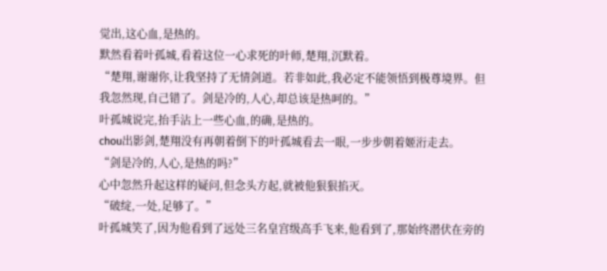觉出,这心血,是热的。
默然看着叶孤城,看着这位一心求死的叶师,楚翔,沉默着。
“楚翔,谢谢你,让我坚持了无情剑道。若非如此,我必定不能领悟到极尊境界。但我忽然现,自己错了。剑是冷的,人心,却总该是热呵的。”
叶孤城说完,抬手沾上一些心血,的确,是热的。
chou出影剑,楚翔没有再朝着倒下的叶孤城看去一眼,一步步朝着姬洐走去。
“剑是冷的,人心,是热的吗?”
心中忽然升起这样的疑问,但念头方起,就被他狠狠掐灭。
“破绽,一处,足够了。”
叶孤城笑了,因为他看到了远处三名皇宫级高手飞来,他看到了,那始终潜伏在旁的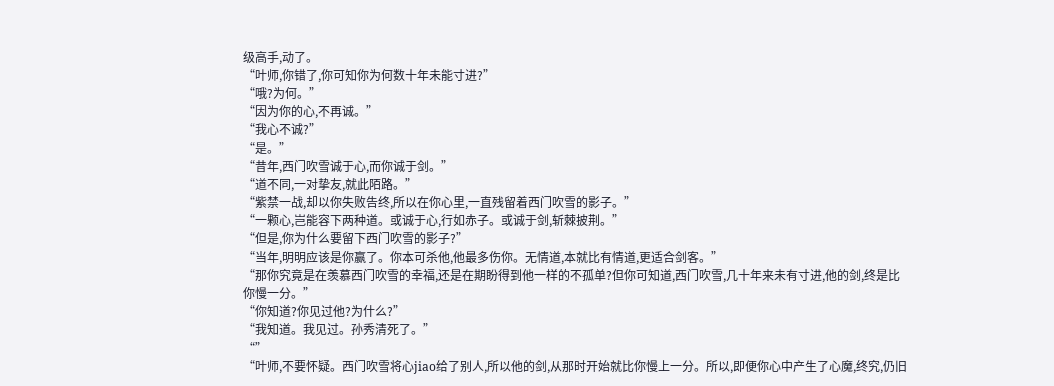级高手,动了。
“叶师,你错了,你可知你为何数十年未能寸进?”
“哦?为何。”
“因为你的心,不再诚。”
“我心不诚?”
“是。”
“昔年,西门吹雪诚于心,而你诚于剑。”
“道不同,一对挚友,就此陌路。”
“紫禁一战,却以你失败告终,所以在你心里,一直残留着西门吹雪的影子。”
“一颗心,岂能容下两种道。或诚于心,行如赤子。或诚于剑,斩棘披荆。”
“但是,你为什么要留下西门吹雪的影子?”
“当年,明明应该是你赢了。你本可杀他,他最多伤你。无情道,本就比有情道,更适合剑客。”
“那你究竟是在羡慕西门吹雪的幸福,还是在期盼得到他一样的不孤单?但你可知道,西门吹雪,几十年来未有寸进,他的剑,终是比你慢一分。”
“你知道?你见过他?为什么?”
“我知道。我见过。孙秀清死了。”
“”
“叶师,不要怀疑。西门吹雪将心jiao给了别人,所以他的剑,从那时开始就比你慢上一分。所以,即便你心中产生了心魔,终究,仍旧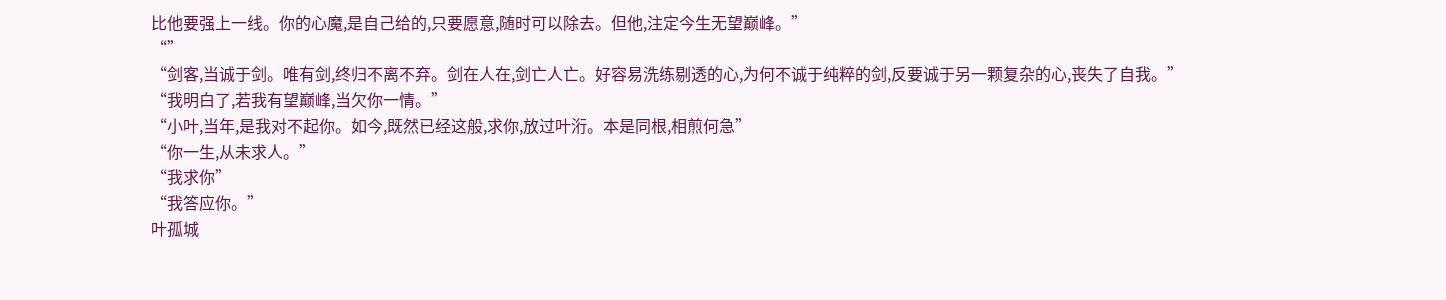比他要强上一线。你的心魔,是自己给的,只要愿意,随时可以除去。但他,注定今生无望巅峰。”
“”
“剑客,当诚于剑。唯有剑,终归不离不弃。剑在人在,剑亡人亡。好容易洗练剔透的心,为何不诚于纯粹的剑,反要诚于另一颗复杂的心,丧失了自我。”
“我明白了,若我有望巅峰,当欠你一情。”
“小叶,当年,是我对不起你。如今,既然已经这般,求你,放过叶洐。本是同根,相煎何急”
“你一生,从未求人。”
“我求你”
“我答应你。”
叶孤城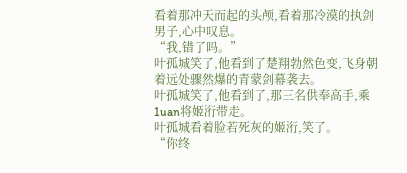看着那冲天而起的头颅,看着那冷漠的执剑男子,心中叹息。
“我,错了吗。”
叶孤城笑了,他看到了楚翔勃然色变,飞身朝着远处骤然爆的青蒙剑幕袭去。
叶孤城笑了,他看到了,那三名供奉高手,乘1uan将姬洐带走。
叶孤城看着脸若死灰的姬洐,笑了。
“你终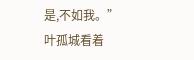是,不如我。”
叶孤城看着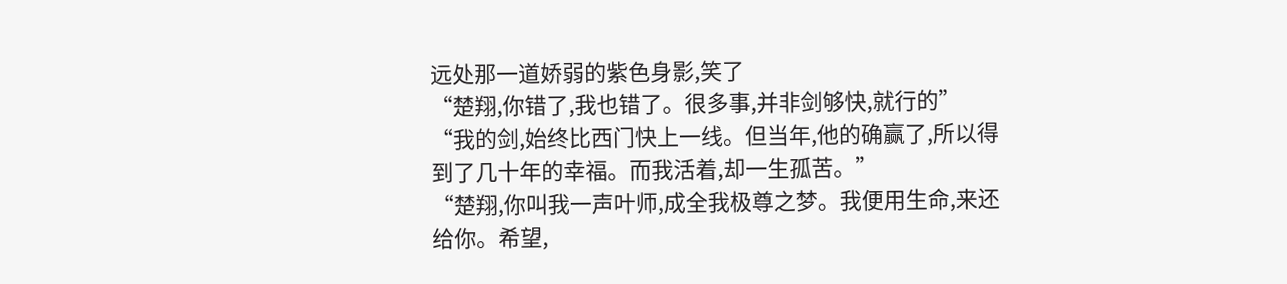远处那一道娇弱的紫色身影,笑了
“楚翔,你错了,我也错了。很多事,并非剑够快,就行的”
“我的剑,始终比西门快上一线。但当年,他的确赢了,所以得到了几十年的幸福。而我活着,却一生孤苦。”
“楚翔,你叫我一声叶师,成全我极尊之梦。我便用生命,来还给你。希望,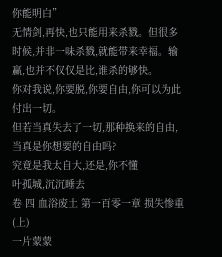你能明白”
无情剑,再快,也只能用来杀戮。但很多时候,并非一味杀戮,就能带来幸福。输赢,也并不仅仅是比,谁杀的够快。
你对我说,你要脱,你要自由,你可以为此付出一切。
但若当真失去了一切,那种换来的自由,当真是你想要的自由吗?
究竟是我太自大,还是,你不懂
叶孤城,沉沉睡去
卷 四 血浴废土 第一百零一章 损失惨重(上)
一片蒙蒙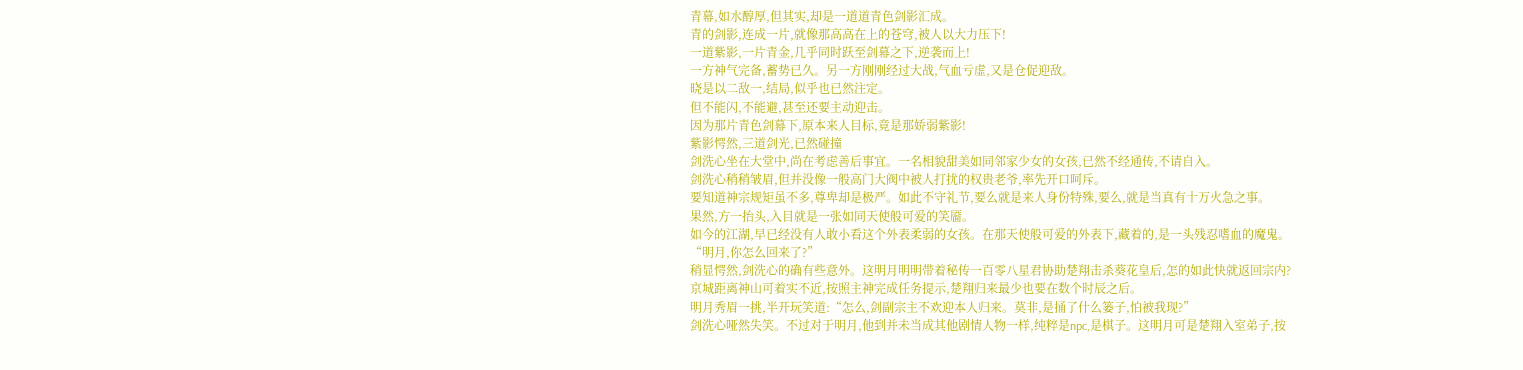青幕,如水醇厚,但其实,却是一道道青色剑影汇成。
青的剑影,连成一片,就像那高高在上的苍穹,被人以大力压下!
一道紫影,一片青金,几乎同时跃至剑幕之下,逆袭而上!
一方神气完备,蓄势已久。另一方刚刚经过大战,气血亏虚,又是仓促迎敌。
晓是以二敌一,结局,似乎也已然注定。
但不能闪,不能避,甚至还要主动迎击。
因为那片青色剑幕下,原本来人目标,竟是那娇弱紫影!
紫影愕然,三道剑光,已然碰撞
剑洗心坐在大堂中,尚在考虑善后事宜。一名相貌甜美如同邻家少女的女孩,已然不经通传,不请自入。
剑洗心稍稍皱眉,但并没像一般高门大阀中被人打扰的权贵老爷,率先开口呵斥。
要知道神宗规矩虽不多,尊卑却是极严。如此不守礼节,要么就是来人身份特殊,要么,就是当真有十万火急之事。
果然,方一抬头,入目就是一张如同天使般可爱的笑靥。
如今的江湖,早已经没有人敢小看这个外表柔弱的女孩。在那天使般可爱的外表下,藏着的,是一头残忍嗜血的魔鬼。
“明月,你怎么回来了?”
稍显愕然,剑洗心的确有些意外。这明月明明带着秘传一百零八星君协助楚翔击杀葵花皇后,怎的如此快就返回宗内?
京城距离神山可着实不近,按照主神完成任务提示,楚翔归来最少也要在数个时辰之后。
明月秀眉一挑,半开玩笑道:“怎么,剑副宗主不欢迎本人归来。莫非,是捅了什么篓子,怕被我现?”
剑洗心哑然失笑。不过对于明月,他到并未当成其他剧情人物一样,纯粹是npc,是棋子。这明月可是楚翔入室弟子,按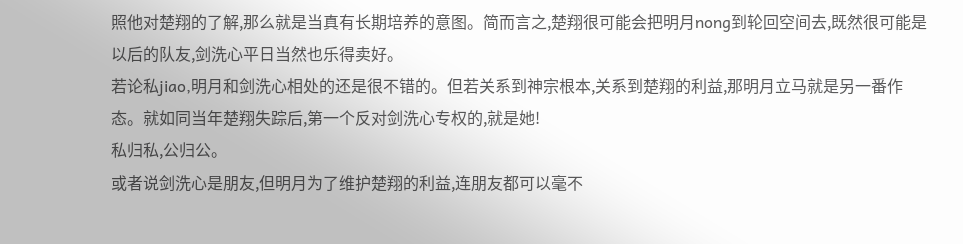照他对楚翔的了解,那么就是当真有长期培养的意图。简而言之,楚翔很可能会把明月nong到轮回空间去,既然很可能是以后的队友,剑洗心平日当然也乐得卖好。
若论私jiao,明月和剑洗心相处的还是很不错的。但若关系到神宗根本,关系到楚翔的利益,那明月立马就是另一番作态。就如同当年楚翔失踪后,第一个反对剑洗心专权的,就是她!
私归私,公归公。
或者说剑洗心是朋友,但明月为了维护楚翔的利益,连朋友都可以毫不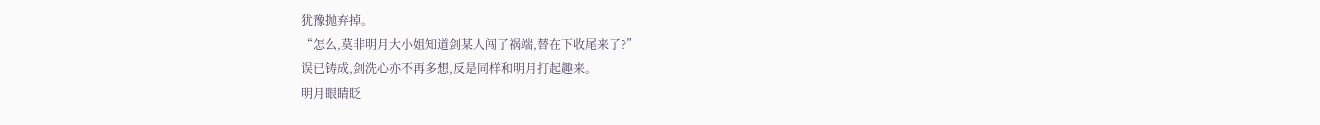犹豫抛弃掉。
“怎么,莫非明月大小姐知道剑某人闯了祸端,替在下收尾来了?”
误已铸成,剑洗心亦不再多想,反是同样和明月打起趣来。
明月眼睛眨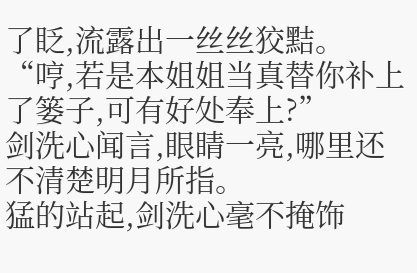了眨,流露出一丝丝狡黠。
“哼,若是本姐姐当真替你补上了篓子,可有好处奉上?”
剑洗心闻言,眼睛一亮,哪里还不清楚明月所指。
猛的站起,剑洗心毫不掩饰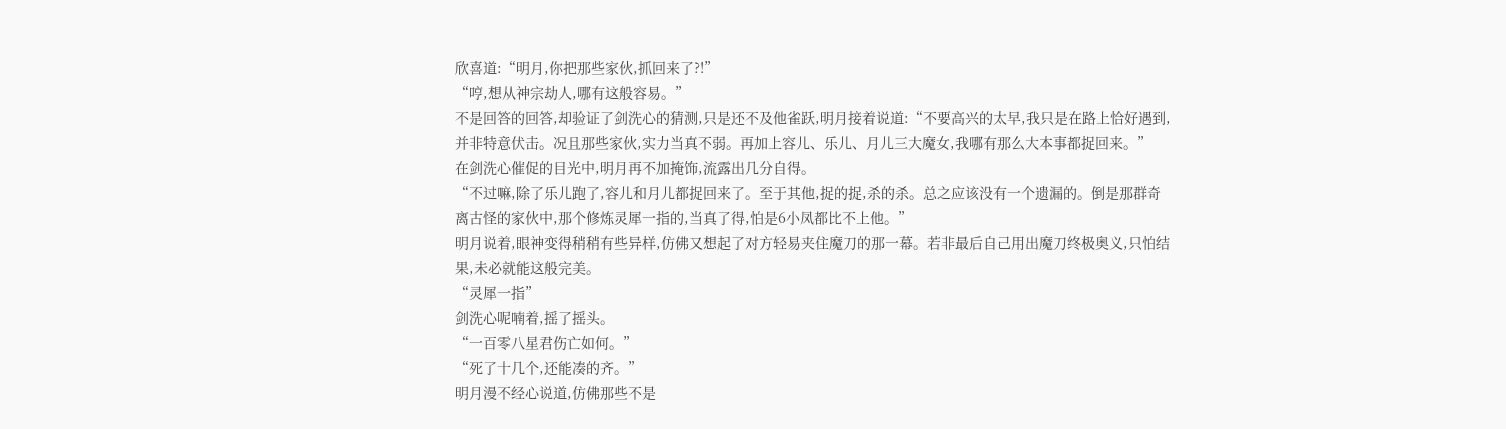欣喜道:“明月,你把那些家伙,抓回来了?!”
“哼,想从神宗劫人,哪有这般容易。”
不是回答的回答,却验证了剑洗心的猜测,只是还不及他雀跃,明月接着说道:“不要高兴的太早,我只是在路上恰好遇到,并非特意伏击。况且那些家伙,实力当真不弱。再加上容儿、乐儿、月儿三大魔女,我哪有那么大本事都捉回来。”
在剑洗心催促的目光中,明月再不加掩饰,流露出几分自得。
“不过嘛,除了乐儿跑了,容儿和月儿都捉回来了。至于其他,捉的捉,杀的杀。总之应该没有一个遗漏的。倒是那群奇离古怪的家伙中,那个修炼灵犀一指的,当真了得,怕是6小凤都比不上他。”
明月说着,眼神变得稍稍有些异样,仿佛又想起了对方轻易夹住魔刀的那一幕。若非最后自己用出魔刀终极奥义,只怕结果,未必就能这般完美。
“灵犀一指”
剑洗心呢喃着,摇了摇头。
“一百零八星君伤亡如何。”
“死了十几个,还能凑的齐。”
明月漫不经心说道,仿佛那些不是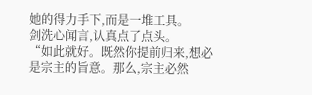她的得力手下,而是一堆工具。
剑洗心闻言,认真点了点头。
“如此就好。既然你提前归来,想必是宗主的旨意。那么,宗主必然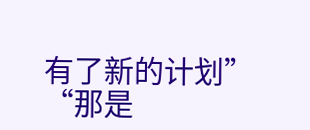有了新的计划”
“那是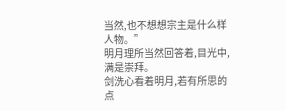当然,也不想想宗主是什么样人物。”
明月理所当然回答着,目光中,满是崇拜。
剑洗心看着明月,若有所思的点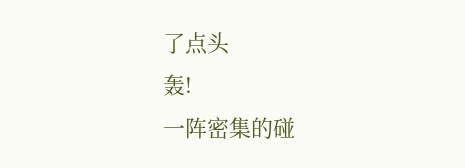了点头
轰!
一阵密集的碰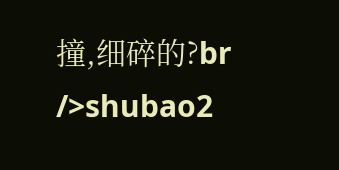撞,细碎的?br />shubao2